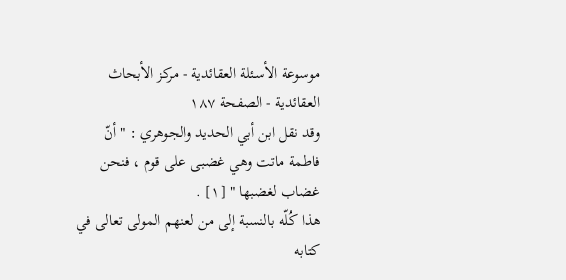موسوعة الأسـئلة العقائدية - مركز الأبحاث العقائدية - الصفحة ١٨٧
وقد نقل ابن أبي الحديد والجوهري : " أنّ فاطمة ماتت وهي غضبى على قوم ، فنحن غضاب لغضبها " [١] .
هذا كُلّه بالنسبة إلى من لعنهم المولى تعالى في كتابه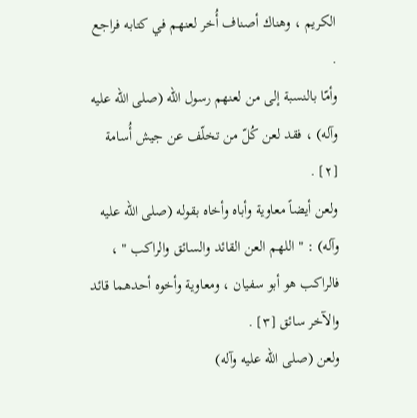الكريم ، وهناك أصناف أُخر لعنهم في كتابه فراجع .
وأمّا بالنسبة إلى من لعنهم رسول الله (صلى الله عليه وآله) ، فقد لعن كُلّ من تخلّف عن جيش أُسامة [٢] .
ولعن أيضاً معاوية وأباه وأخاه بقوله (صلى الله عليه وآله) : " اللهم العن القائد والسائق والراكب " ، فالراكب هو أبو سفيان ، ومعاوية وأخوه أحدهما قائد والآخر سائق [٣] .
ولعن (صلى الله عليه وآله)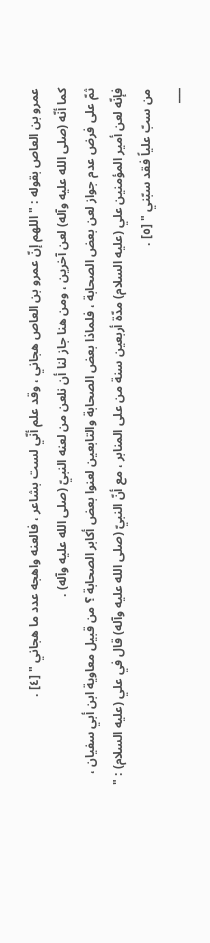عمرو بن العاص بقوله : " اللهم إنّ عمرو بن العاص هجاني ، وقد علم أنّي لست بشاعر ، فالعنه واهجه عدد ما هجاني " [٤] .
كما أنّه (صلى الله عليه وآله) لعن آخرين ، ومن هنا جاز لنا أن نلعن من لعنه النبيّ (صلى الله عليه وآله) .
ثمّ على فرض عدم جواز لعن بعض الصحابة ، فلماذا بعض الصحابة والتابعين لعنوا بعض أكابر الصحابة ؟ من قبيل معاوية ابن أبي سفيان ، فإنّه لعن أمير المؤمنين علي (عليه السلام) مدّة أربعين سنة من على المنابر ، مع أنّ النبيّ (صلى الله عليه وآله) قال في علي (عليه السلام) : " من سبّ علياً فقد سبّني " [٥] .
___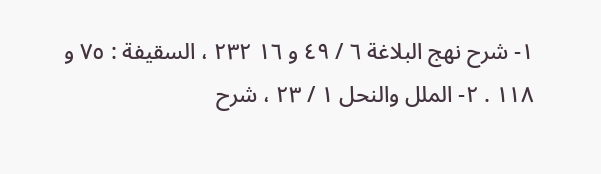١- شرح نهج البلاغة ٦ / ٤٩ و ١٦ ٢٣٢ ، السقيفة : ٧٥ و ١١٨ . ٢- الملل والنحل ١ / ٢٣ ، شرح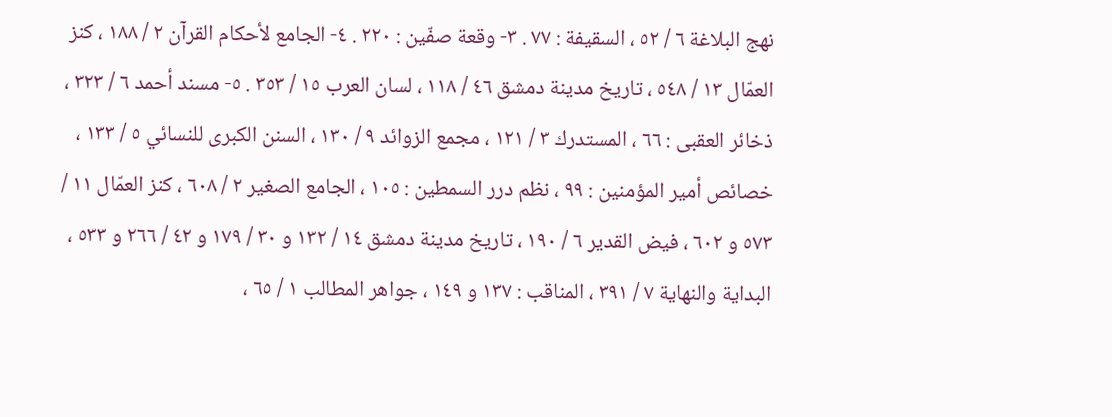نهج البلاغة ٦ / ٥٢ ، السقيفة : ٧٧ . ٣- وقعة صفّين : ٢٢٠ . ٤- الجامع لأحكام القرآن ٢ / ١٨٨ ، كنز العمّال ١٣ / ٥٤٨ ، تاريخ مدينة دمشق ٤٦ / ١١٨ ، لسان العرب ١٥ / ٣٥٣ . ٥- مسند أحمد ٦ / ٣٢٣ ، ذخائر العقبى : ٦٦ ، المستدرك ٣ / ١٢١ ، مجمع الزوائد ٩ / ١٣٠ ، السنن الكبرى للنسائي ٥ / ١٣٣ ، خصائص أمير المؤمنين : ٩٩ ، نظم درر السمطين : ١٠٥ ، الجامع الصغير ٢ / ٦٠٨ ، كنز العمّال ١١ / ٥٧٣ و ٦٠٢ ، فيض القدير ٦ / ١٩٠ ، تاريخ مدينة دمشق ١٤ / ١٣٢ و ٣٠ / ١٧٩ و ٤٢ / ٢٦٦ و ٥٣٣ ، البداية والنهاية ٧ / ٣٩١ ، المناقب : ١٣٧ و ١٤٩ ، جواهر المطالب ١ / ٦٥ ،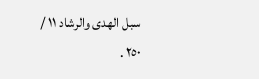سبل الهدى والرشاد ١١ / ٢٥٠ .